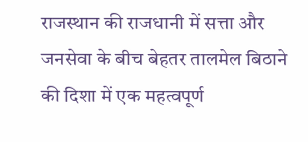राजस्थान की राजधानी में सत्ता और जनसेवा के बीच बेहतर तालमेल बिठाने की दिशा में एक महत्वपूर्ण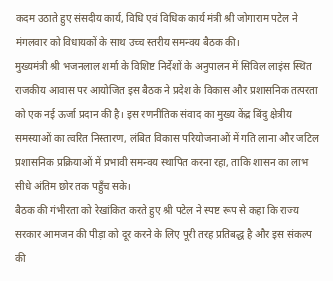कदम उठाते हुए संसदीय कार्य, विधि एवं विधिक कार्य मंत्री श्री जोगाराम पटेल ने मंगलवार को विधायकों के साथ उच्च स्तरीय समन्वय बैठक की।
मुख्यमंत्री श्री भजनलाल शर्मा के विशिष्ट निर्देशों के अनुपालन में सिविल लाइंस स्थित राजकीय आवास पर आयोजित इस बैठक ने प्रदेश के विकास और प्रशासनिक तत्परता को एक नई ऊर्जा प्रदान की है। इस रणनीतिक संवाद का मुख्य केंद्र बिंदु क्षेत्रीय समस्याओं का त्वरित निस्तारण, लंबित विकास परियोजनाओं में गति लाना और जटिल प्रशासनिक प्रक्रियाओं में प्रभावी समन्वय स्थापित करना रहा, ताकि शासन का लाभ सीधे अंतिम छोर तक पहुँच सके।
बैठक की गंभीरता को रेखांकित करते हुए श्री पटेल ने स्पष्ट रूप से कहा कि राज्य सरकार आमजन की पीड़ा को दूर करने के लिए पूरी तरह प्रतिबद्ध है और इस संकल्प की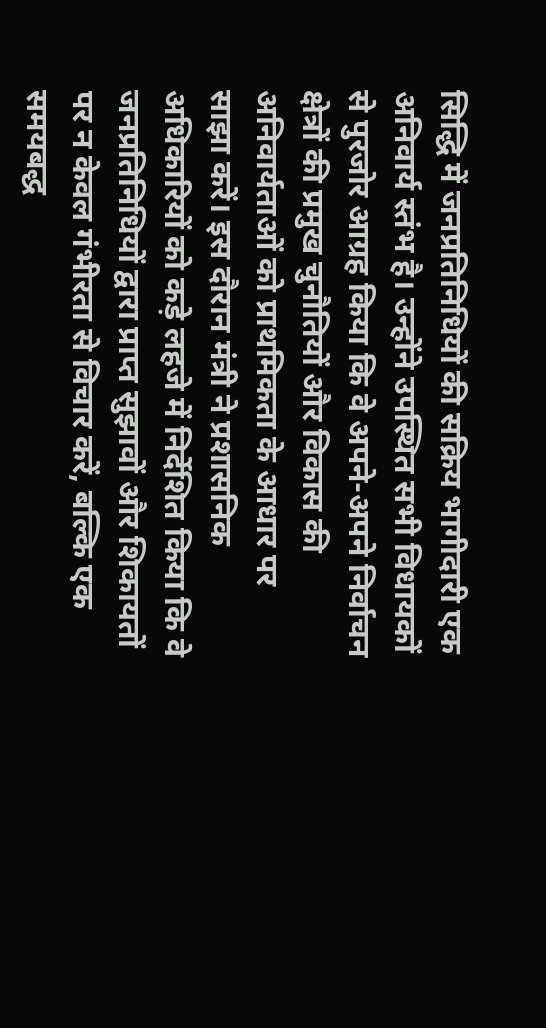सिद्धि में जनप्रतिनिधियों की सक्रिय भागीदारी एक अनिवार्य स्तंभ है। उन्होंने उपस्थित सभी विधायकों से पुरजोर आग्रह किया कि वे अपने-अपने निर्वाचन क्षेत्रों की प्रमुख चुनौतियों और विकास की अनिवार्यताओं को प्राथमिकता के आधार पर साझा करें। इस दौरान मंत्री ने प्रशासनिक अधिकारियों को कड़े लहजे में निर्देशित किया कि वे जनप्रतिनिधियों द्वारा प्राप्त सुझावों और शिकायतों पर न केवल गंभीरता से विचार करें, बल्कि एक समयबद्ध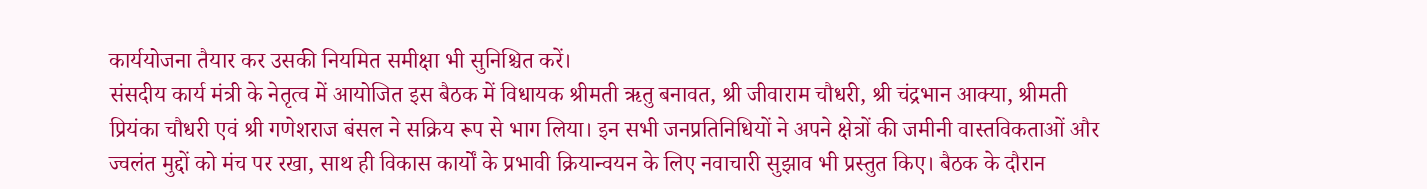कार्ययोजना तैयार कर उसकी नियमित समीक्षा भी सुनिश्चित करें।
संसदीय कार्य मंत्री के नेतृत्व में आयोजित इस बैठक में विधायक श्रीमती ऋतु बनावत, श्री जीवाराम चौधरी, श्री चंद्रभान आक्या, श्रीमती प्रियंका चौधरी एवं श्री गणेशराज बंसल ने सक्रिय रूप से भाग लिया। इन सभी जनप्रतिनिधियों ने अपने क्षेत्रों की जमीनी वास्तविकताओं और ज्वलंत मुद्दों को मंच पर रखा, साथ ही विकास कार्यों के प्रभावी क्रियान्वयन के लिए नवाचारी सुझाव भी प्रस्तुत किए। बैठक के दौरान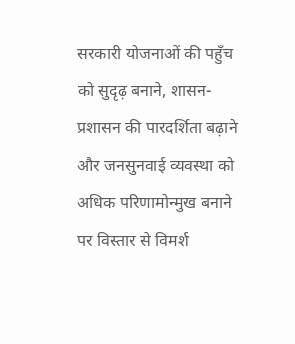सरकारी योजनाओं की पहुँच को सुदृढ़ बनाने, शासन-प्रशासन की पारदर्शिता बढ़ाने और जनसुनवाई व्यवस्था को अधिक परिणामोन्मुख बनाने पर विस्तार से विमर्श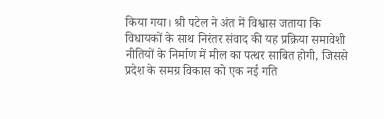किया गया। श्री पटेल ने अंत में विश्वास जताया कि विधायकों के साथ निरंतर संवाद की यह प्रक्रिया समावेशी नीतियों के निर्माण में मील का पत्थर साबित होगी, जिससे प्रदेश के समग्र विकास को एक नई गति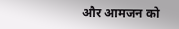और आमजन को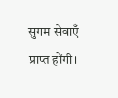सुगम सेवाएँ प्राप्त होंगी।